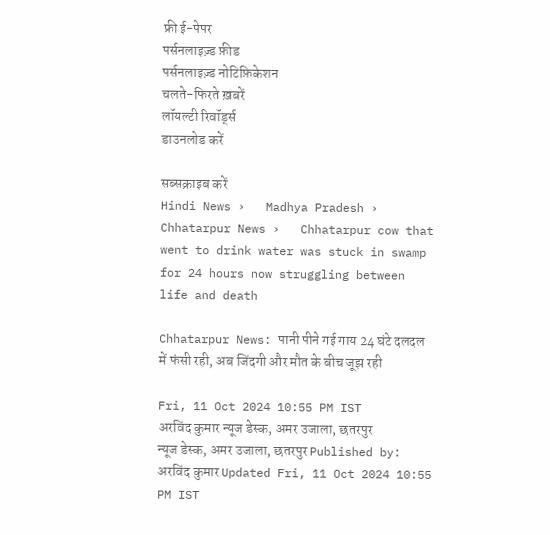फ्री ई-पेपर
पर्सनलाइज़्ड फ़ीड
पर्सनलाइज़्ड नोटिफ़िकेशन
चलते-फिरते ख़बरें
लॉयल्टी रिवॉर्ड्स
डाउनलोड करें

सब्सक्राइब करें
Hindi News ›   Madhya Pradesh ›   Chhatarpur News ›   Chhatarpur cow that went to drink water was stuck in swamp for 24 hours now struggling between life and death

Chhatarpur News: पानी पीने गई गाय 24 घंटे दलदल में फंसी रही, अब जिंदगी और मौत के बीच जूझ रही

Fri, 11 Oct 2024 10:55 PM IST
अरविंद कुमार न्यूज डेस्क, अमर उजाला, छतरपुर
न्यूज डेस्क, अमर उजाला, छतरपुर Published by: अरविंद कुमार Updated Fri, 11 Oct 2024 10:55 PM IST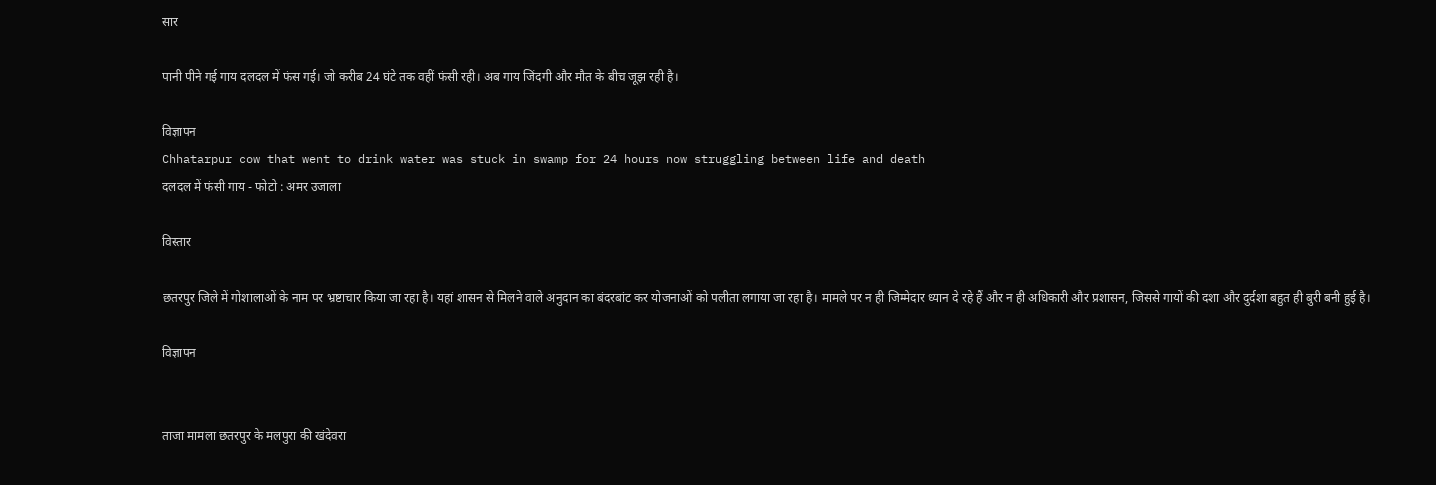सार

पानी पीने गई गाय दलदल में फंस गई। जो करीब 24 घंटे तक वहीं फंसी रही। अब गाय जिंदगी और मौत के बीच जूझ रही है।

विज्ञापन
Chhatarpur cow that went to drink water was stuck in swamp for 24 hours now struggling between life and death
दलदल में फंसी गाय - फोटो : अमर उजाला

विस्तार

छतरपुर जिले में गोशालाओं के नाम पर भ्रष्टाचार किया जा रहा है। यहां शासन से मिलने वाले अनुदान का बंदरबांट कर योजनाओं को पलीता लगाया जा रहा है। मामले पर न ही जिम्मेदार ध्यान दे रहे हैं और न ही अधिकारी और प्रशासन, जिससे गायों की दशा और दुर्दशा बहुत ही बुरी बनी हुई है।

विज्ञापन


ताजा मामला छतरपुर के मलपुरा की खंदेवरा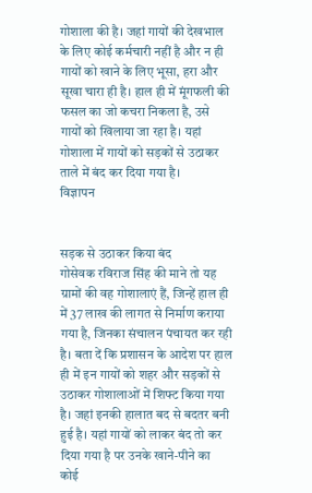गोशाला की है। जहां गायों की देखभाल के लिए कोई कर्मचारी नहीं है और न ही गायों को खाने के लिए भूसा, हरा और सूखा चारा ही है। हाल ही में मूंगफली की फसल का जो कचरा निकला है, उसे गायों को खिलाया जा रहा है। यहां गोशाला में गायों को सड़कों से उठाकर ताले में बंद कर दिया गया है।
विज्ञापन


सड़क से उठाकर किया बंद
गोसेवक रविराज सिंह की माने तो यह ग्रामों की वह गोशालाएं हैं, जिन्हें हाल ही में 37 लाख की लागत से निर्माण कराया गया है, जिनका संचालन पंचायत कर रही है। बता दें कि प्रशासन के आदेश पर हाल ही में इन गायों को शहर और सड़कों से उठाकर गोशालाओं में शिफ्ट किया गया है। जहां इनकी हालात बद से बदतर बनी हुई है। यहां गायों को लाकर बंद तो कर दिया गया है पर उनके खाने-पीने का कोई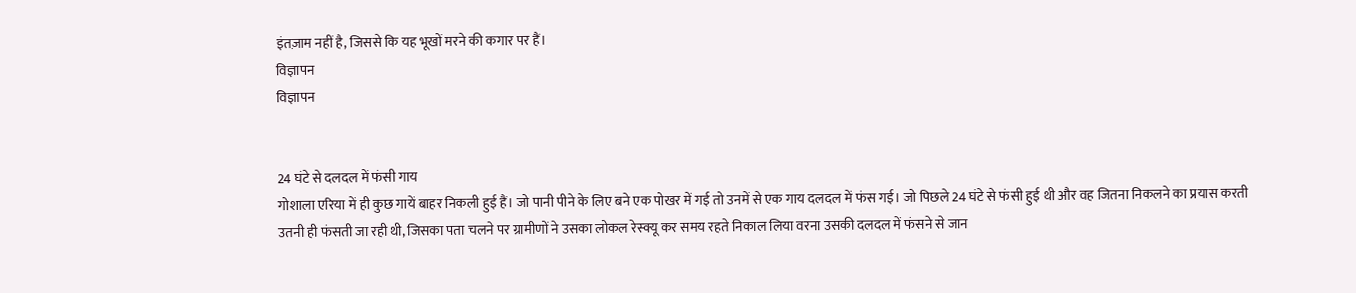इंतज़ाम नहीं है, जिससे कि यह भूखों मरने की कगार पर हैं।
विज्ञापन
विज्ञापन


24 घंटे से दलदल में फंसी गाय
गोशाला एरिया में ही कुछ गायें बाहर निकली हुई हैं। जो पानी पीने के लिए बने एक पोखर में गई तो उनमें से एक गाय दलदल में फंस गई। जो पिछले 24 घंटे से फंसी हुई थी और वह जितना निकलने का प्रयास करती उतनी ही फंसती जा रही थी, जिसका पता चलने पर ग्रामीणों ने उसका लोकल रेस्क्यू कर समय रहते निकाल लिया वरना उसकी दलदल में फंसने से जान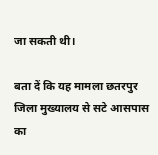जा सकती थी।

बता दें कि यह मामला छतरपुर जिला मुख्यालय से सटे आसपास का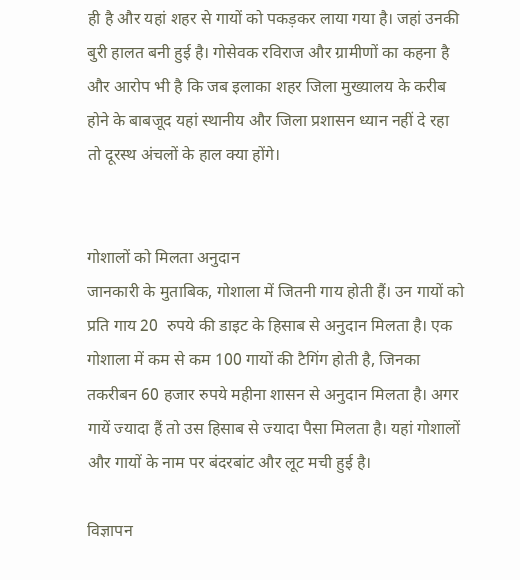ही है और यहां शहर से गायों को पकड़कर लाया गया है। जहां उनकी बुरी हालत बनी हुई है। गोसेवक रविराज और ग्रामीणों का कहना है और आरोप भी है कि जब इलाका शहर जिला मुख्यालय के करीब होने के बाबजूद यहां स्थानीय और जिला प्रशासन ध्यान नहीं दे रहा तो दूरस्थ अंचलों के हाल क्या होंगे।


गोशालों को मिलता अनुदान
जानकारी के मुताबिक, गोशाला में जितनी गाय होती हैं। उन गायों को प्रति गाय 20  रुपये की डाइट के हिसाब से अनुदान मिलता है। एक गोशाला में कम से कम 100 गायों की टैगिंग होती है, जिनका तकरीबन 60 हजार रुपये महीना शासन से अनुदान मिलता है। अगर गायें ज्यादा हैं तो उस हिसाब से ज्यादा पैसा मिलता है। यहां गोशालों और गायों के नाम पर बंदरबांट और लूट मची हुई है।

विज्ञापन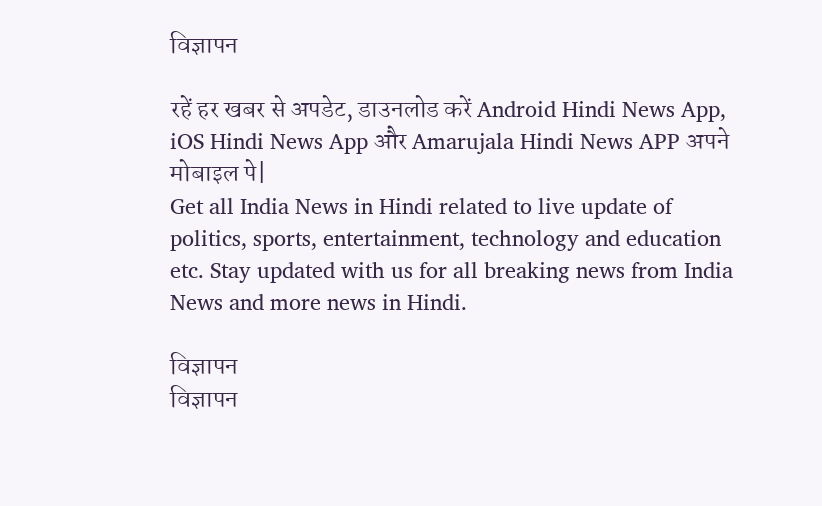विज्ञापन

रहें हर खबर से अपडेट, डाउनलोड करें Android Hindi News App, iOS Hindi News App और Amarujala Hindi News APP अपने मोबाइल पे|
Get all India News in Hindi related to live update of politics, sports, entertainment, technology and education etc. Stay updated with us for all breaking news from India News and more news in Hindi.

विज्ञापन
विज्ञापन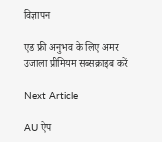विज्ञापन

एड फ्री अनुभव के लिए अमर उजाला प्रीमियम सब्सक्राइब करें

Next Article

AU ऐप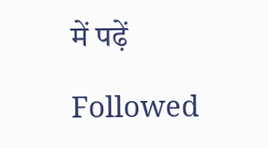में पढ़ें

Followed